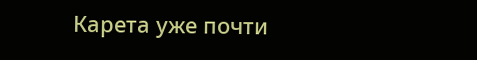Карета уже почти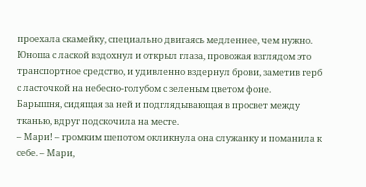проехала скамейку, специально двигаясь медленнее, чем нужно. Юноша с лаской вздохнул и открыл глаза, провожая взглядом это транспортное средство, и удивленно вздернул брови, заметив герб с ласточкой на небесно-голубом с зеленым цветом фоне.
Барышня, сидящая за ней и подглядывающая в просвет между тканью, вдруг подскочила на месте.
– Мари! – громким шепотом окликнула она служанку и поманила к себе. – Мари,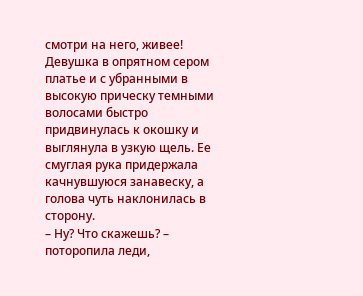смотри на него, живее!
Девушка в опрятном сером платье и с убранными в высокую прическу темными волосами быстро придвинулась к окошку и выглянула в узкую щель. Ее смуглая рука придержала качнувшуюся занавеску, а голова чуть наклонилась в сторону.
– Ну? Что скажешь? – поторопила леди,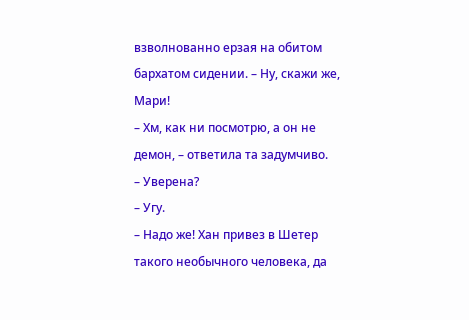взволнованно ерзая на обитом бархатом сидении. – Ну, скажи же, Мари!
– Хм, как ни посмотрю, а он не демон, – ответила та задумчиво.
– Уверена?
– Угу.
– Надо же! Хан привез в Шетер такого необычного человека, да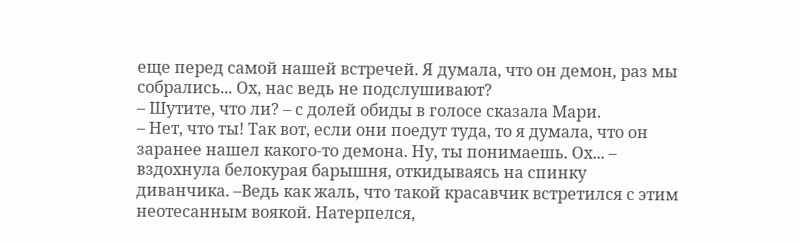еще перед самой нашей встречей. Я думала, что он демон, раз мы собрались... Ох, нас ведь не подслушивают?
– Шутите, что ли? – с долей обиды в голосе сказала Мари.
– Нет, что ты! Так вот, если они поедут туда, то я думала, что он заранее нашел какого-то демона. Ну, ты понимаешь. Ох... – вздохнула белокурая барышня, откидываясь на спинку диванчика. –Ведь как жаль, что такой красавчик встретился с этим неотесанным воякой. Натерпелся,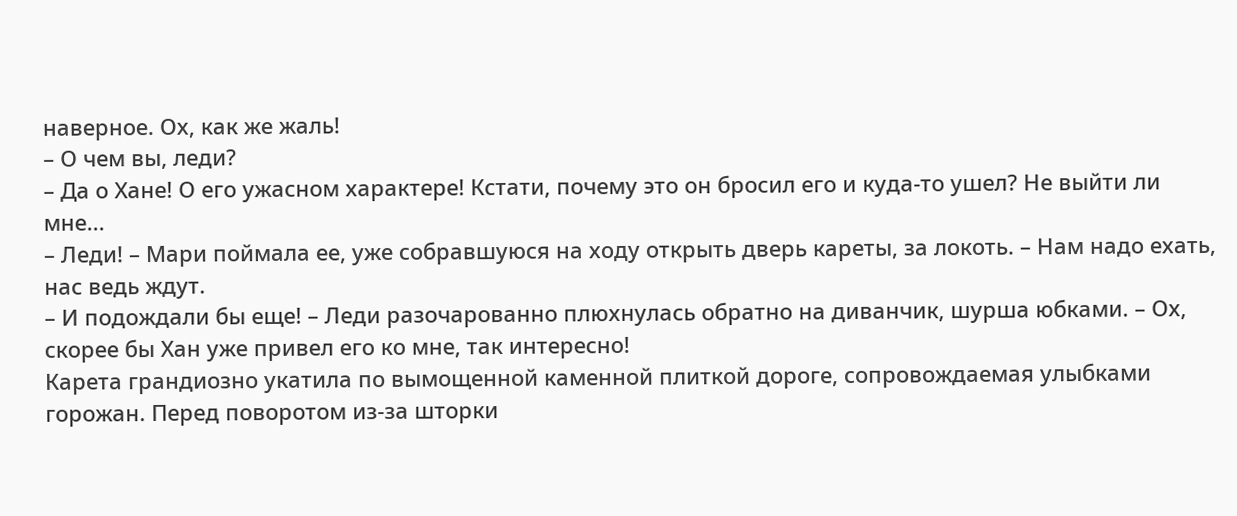наверное. Ох, как же жаль!
– О чем вы, леди?
– Да о Хане! О его ужасном характере! Кстати, почему это он бросил его и куда-то ушел? Не выйти ли мне...
– Леди! – Мари поймала ее, уже собравшуюся на ходу открыть дверь кареты, за локоть. – Нам надо ехать, нас ведь ждут.
– И подождали бы еще! – Леди разочарованно плюхнулась обратно на диванчик, шурша юбками. – Ох, скорее бы Хан уже привел его ко мне, так интересно!
Карета грандиозно укатила по вымощенной каменной плиткой дороге, сопровождаемая улыбками горожан. Перед поворотом из-за шторки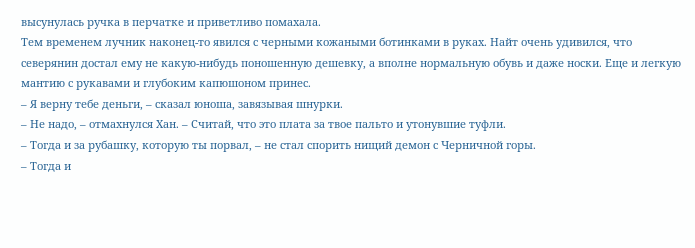высунулась ручка в перчатке и приветливо помахала.
Тем временем лучник наконец-то явился с черными кожаными ботинками в руках. Найт очень удивился, что северянин достал ему не какую-нибудь поношенную дешевку, а вполне нормальную обувь и даже носки. Еще и легкую мантию с рукавами и глубоким капюшоном принес.
– Я верну тебе деньги, – сказал юноша, завязывая шнурки.
– Не надо, – отмахнулся Хан. – Считай, что это плата за твое пальто и утонувшие туфли.
– Тогда и за рубашку, которую ты порвал, – не стал спорить нищий демон с Черничной горы.
– Тогда и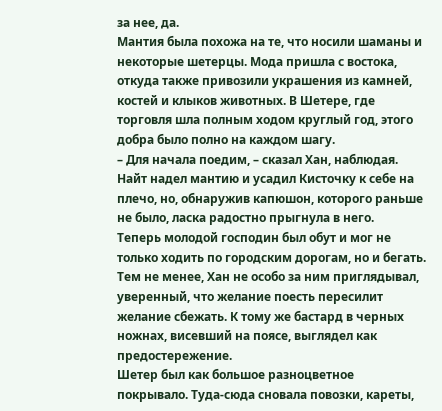за нее, да.
Мантия была похожа на те, что носили шаманы и некоторые шетерцы. Мода пришла с востока, откуда также привозили украшения из камней, костей и клыков животных. В Шетере, где торговля шла полным ходом круглый год, этого добра было полно на каждом шагу.
– Для начала поедим, – сказал Хан, наблюдая.
Найт надел мантию и усадил Кисточку к себе на плечо, но, обнаружив капюшон, которого раньше не было, ласка радостно прыгнула в него.
Теперь молодой господин был обут и мог не только ходить по городским дорогам, но и бегать. Тем не менее, Хан не особо за ним приглядывал, уверенный, что желание поесть пересилит желание сбежать. К тому же бастард в черных ножнах, висевший на поясе, выглядел как предостережение.
Шетер был как большое разноцветное покрывало. Туда-сюда сновала повозки, кареты,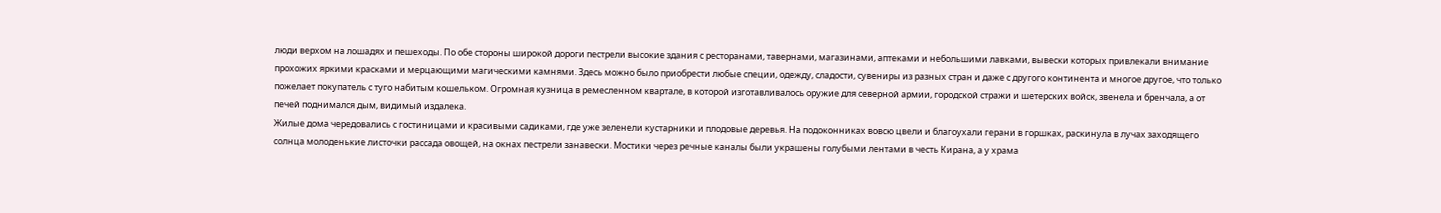люди верхом на лошадях и пешеходы. По обе стороны широкой дороги пестрели высокие здания с ресторанами, тавернами, магазинами, аптеками и небольшими лавками, вывески которых привлекали внимание прохожих яркими красками и мерцающими магическими камнями. Здесь можно было приобрести любые специи, одежду, сладости, сувениры из разных стран и даже с другого континента и многое другое, что только пожелает покупатель с туго набитым кошельком. Огромная кузница в ремесленном квартале, в которой изготавливалось оружие для северной армии, городской стражи и шетерских войск, звенела и бренчала, а от печей поднимался дым, видимый издалека.
Жилые дома чередовались с гостиницами и красивыми садиками, где уже зеленели кустарники и плодовые деревья. На подоконниках вовсю цвели и благоухали герани в горшках, раскинула в лучах заходящего солнца молоденькие листочки рассада овощей, на окнах пестрели занавески. Мостики через речные каналы были украшены голубыми лентами в честь Кирана, а у храма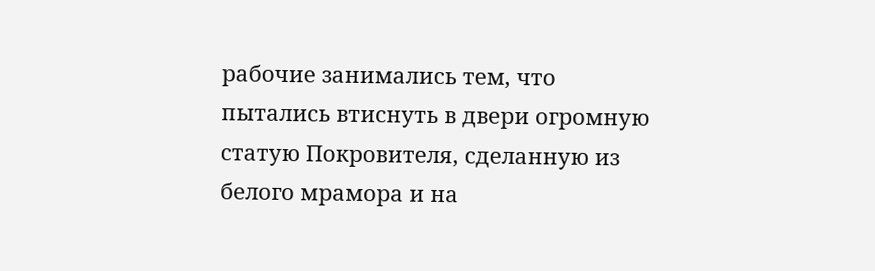рабочие занимались тем, что пытались втиснуть в двери огромную статую Покровителя, сделанную из белого мрамора и на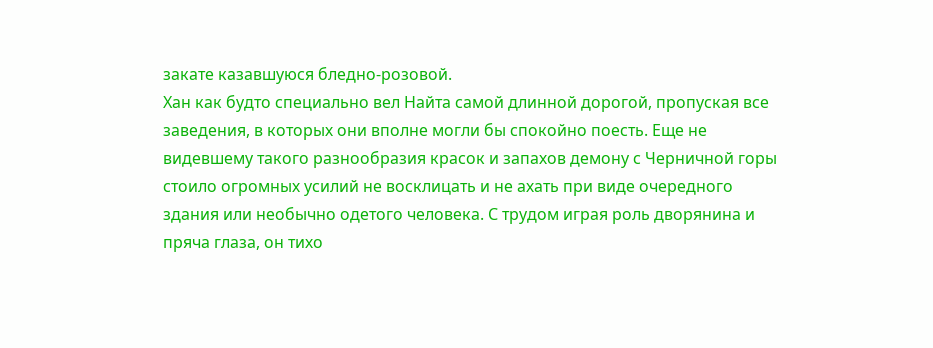закате казавшуюся бледно-розовой.
Хан как будто специально вел Найта самой длинной дорогой, пропуская все заведения, в которых они вполне могли бы спокойно поесть. Еще не видевшему такого разнообразия красок и запахов демону с Черничной горы стоило огромных усилий не восклицать и не ахать при виде очередного здания или необычно одетого человека. С трудом играя роль дворянина и пряча глаза, он тихо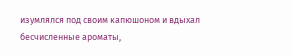изумлялся под своим капюшоном и вдыхал бесчисленные ароматы,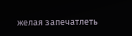желая запечатлеть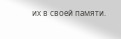их в своей памяти.